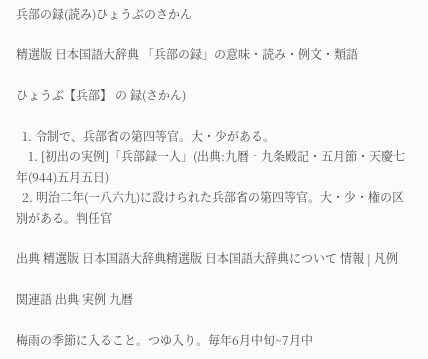兵部の録(読み)ひょうぶのさかん

精選版 日本国語大辞典 「兵部の録」の意味・読み・例文・類語

ひょうぶ【兵部】 の 録(さかん)

  1. 令制で、兵部省の第四等官。大・少がある。
    1. [初出の実例]「兵部録一人」(出典:九暦‐九条殿記・五月節・天慶七年(944)五月五日)
  2. 明治二年(一八六九)に設けられた兵部省の第四等官。大・少・権の区別がある。判任官

出典 精選版 日本国語大辞典精選版 日本国語大辞典について 情報 | 凡例

関連語 出典 実例 九暦

梅雨の季節に入ること。つゆ入り。毎年6月中旬~7月中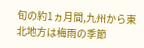旬の約1ヵ月間,九州から東北地方は梅雨の季節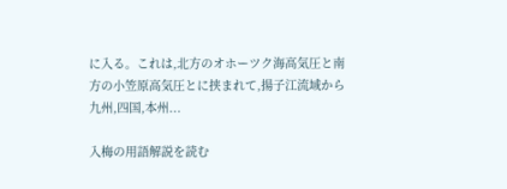に入る。これは,北方のオホーツク海高気圧と南方の小笠原高気圧とに挟まれて,揚子江流域から九州,四国,本州...

入梅の用語解説を読む